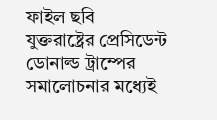ফাইল ছবি
যুক্তরাষ্ট্রের প্রেসিডেন্ট ডোনাল্ড ট্রাম্পের সমালোচনার মধ্যেই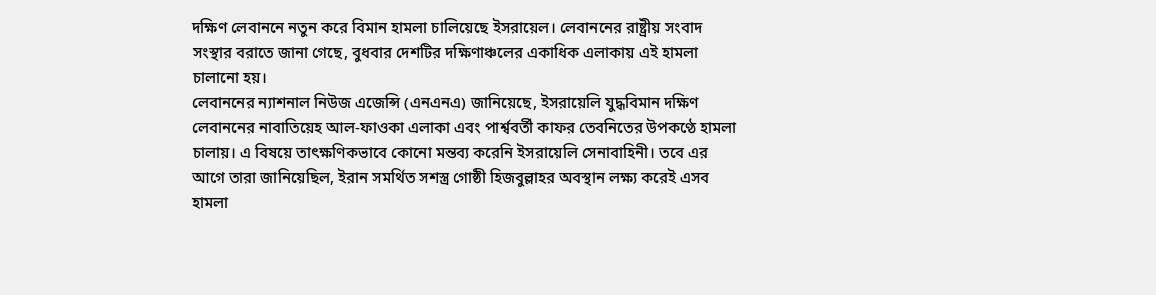দক্ষিণ লেবাননে নতুন করে বিমান হামলা চালিয়েছে ইসরায়েল। লেবাননের রাষ্ট্রীয় সংবাদ সংস্থার বরাতে জানা গেছে, বুধবার দেশটির দক্ষিণাঞ্চলের একাধিক এলাকায় এই হামলা চালানো হয়।
লেবাননের ন্যাশনাল নিউজ এজেন্সি (এনএনএ) জানিয়েছে, ইসরায়েলি যুদ্ধবিমান দক্ষিণ লেবাননের নাবাতিয়েহ আল-ফাওকা এলাকা এবং পার্শ্ববর্তী কাফর তেবনিতের উপকণ্ঠে হামলা চালায়। এ বিষয়ে তাৎক্ষণিকভাবে কোনো মন্তব্য করেনি ইসরায়েলি সেনাবাহিনী। তবে এর আগে তারা জানিয়েছিল, ইরান সমর্থিত সশস্ত্র গোষ্ঠী হিজবুল্লাহর অবস্থান লক্ষ্য করেই এসব হামলা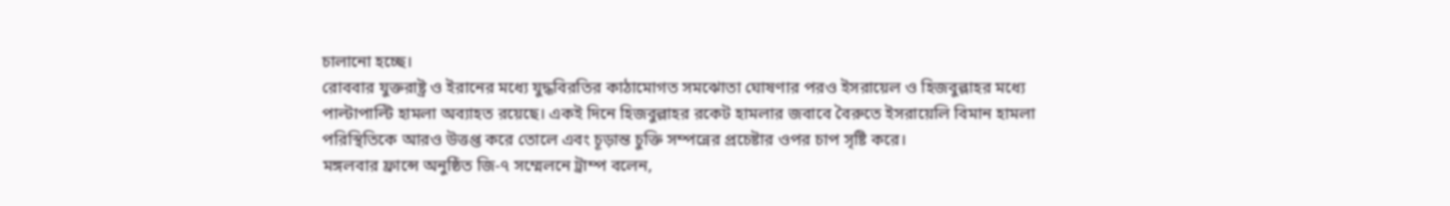চালানো হচ্ছে।
রোববার যুক্তরাষ্ট্র ও ইরানের মধ্যে যুদ্ধবিরতির কাঠামোগত সমঝোতা ঘোষণার পরও ইসরায়েল ও হিজবুল্লাহর মধ্যে পাল্টাপাল্টি হামলা অব্যাহত রয়েছে। একই দিনে হিজবুল্লাহর রকেট হামলার জবাবে বৈরুতে ইসরায়েলি বিমান হামলা পরিস্থিতিকে আরও উত্তপ্ত করে তোলে এবং চূড়ান্ত চুক্তি সম্পন্নের প্রচেষ্টার ওপর চাপ সৃষ্টি করে।
মঙ্গলবার ফ্রান্সে অনুষ্ঠিত জি-৭ সম্মেলনে ট্রাম্প বলেন,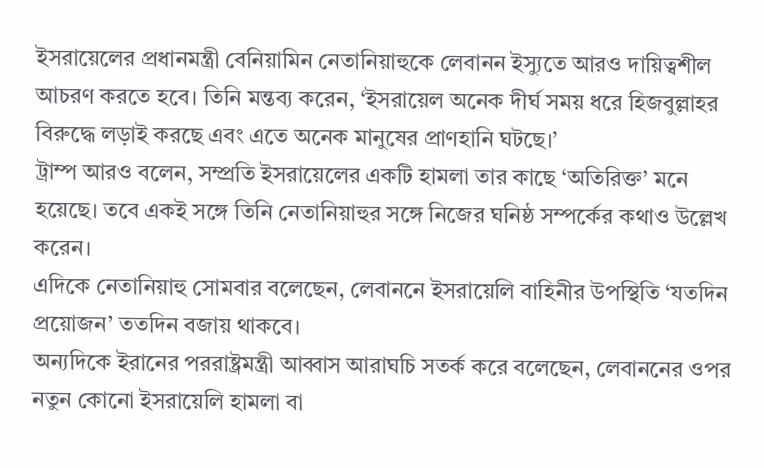ইসরায়েলের প্রধানমন্ত্রী বেনিয়ামিন নেতানিয়াহুকে লেবানন ইস্যুতে আরও দায়িত্বশীল আচরণ করতে হবে। তিনি মন্তব্য করেন, ‘ইসরায়েল অনেক দীর্ঘ সময় ধরে হিজবুল্লাহর বিরুদ্ধে লড়াই করছে এবং এতে অনেক মানুষের প্রাণহানি ঘটছে।’
ট্রাম্প আরও বলেন, সম্প্রতি ইসরায়েলের একটি হামলা তার কাছে ‘অতিরিক্ত’ মনে হয়েছে। তবে একই সঙ্গে তিনি নেতানিয়াহুর সঙ্গে নিজের ঘনিষ্ঠ সম্পর্কের কথাও উল্লেখ করেন।
এদিকে নেতানিয়াহু সোমবার বলেছেন, লেবাননে ইসরায়েলি বাহিনীর উপস্থিতি ‘যতদিন প্রয়োজন’ ততদিন বজায় থাকবে।
অন্যদিকে ইরানের পররাষ্ট্রমন্ত্রী আব্বাস আরাঘচি সতর্ক করে বলেছেন, লেবাননের ওপর নতুন কোনো ইসরায়েলি হামলা বা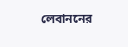লেবাননের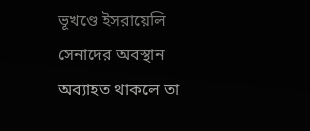ভূখণ্ডে ইসরায়েলি সেনাদের অবস্থান অব্যাহত থাকলে তা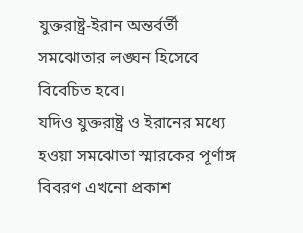যুক্তরাষ্ট্র-ইরান অন্তর্বর্তী সমঝোতার লঙ্ঘন হিসেবে বিবেচিত হবে।
যদিও যুক্তরাষ্ট্র ও ইরানের মধ্যে হওয়া সমঝোতা স্মারকের পূর্ণাঙ্গ বিবরণ এখনো প্রকাশ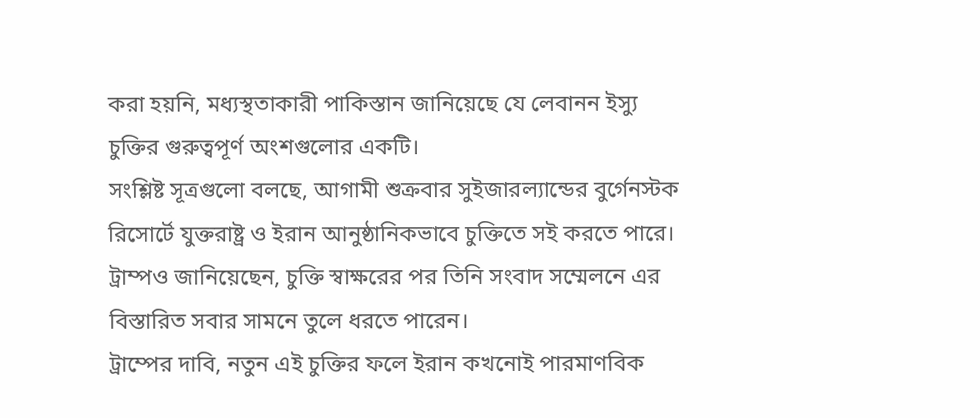করা হয়নি, মধ্যস্থতাকারী পাকিস্তান জানিয়েছে যে লেবানন ইস্যু চুক্তির গুরুত্বপূর্ণ অংশগুলোর একটি।
সংশ্লিষ্ট সূত্রগুলো বলছে, আগামী শুক্রবার সুইজারল্যান্ডের বুর্গেনস্টক রিসোর্টে যুক্তরাষ্ট্র ও ইরান আনুষ্ঠানিকভাবে চুক্তিতে সই করতে পারে। ট্রাম্পও জানিয়েছেন, চুক্তি স্বাক্ষরের পর তিনি সংবাদ সম্মেলনে এর বিস্তারিত সবার সামনে তুলে ধরতে পারেন।
ট্রাম্পের দাবি, নতুন এই চুক্তির ফলে ইরান কখনোই পারমাণবিক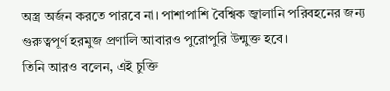অস্ত্র অর্জন করতে পারবে না। পাশাপাশি বৈশ্বিক জ্বালানি পরিবহনের জন্য গুরুত্বপূর্ণ হরমুজ প্রণালি আবারও পুরোপুরি উন্মুক্ত হবে।
তিনি আরও বলেন, এই চুক্তি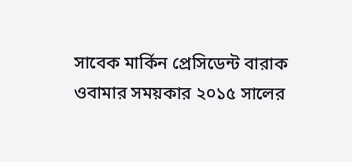সাবেক মার্কিন প্রেসিডেন্ট বারাক ওবামার সময়কার ২০১৫ সালের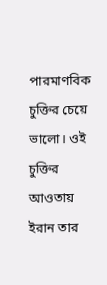পারমাণবিক চুক্তির চেয়ে ভালো। ওই চুক্তির আওতায় ইরান তার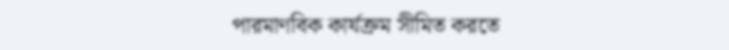পারমাণবিক কার্যক্রম সীমিত করতে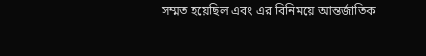সম্মত হয়েছিল এবং এর বিনিময়ে আন্তর্জাতিক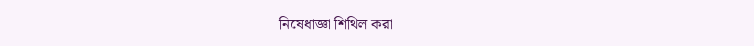নিষেধাজ্ঞা শিথিল করা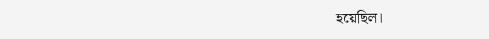হয়েছিল।